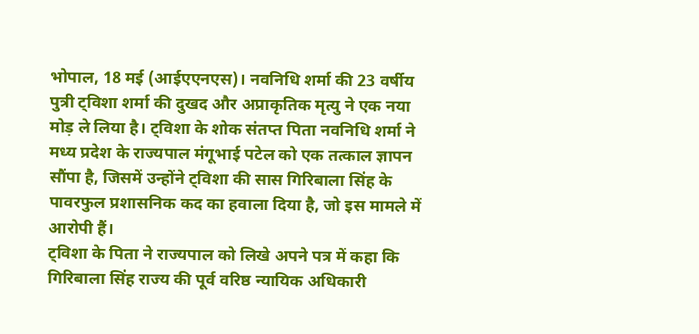भोपाल, 18 मई (आईएएनएस)। नवनिधि शर्मा की 23 वर्षीय पुत्री ट्विशा शर्मा की दुखद और अप्राकृतिक मृत्यु ने एक नया मोड़ ले लिया है। ट्विशा के शोक संतप्त पिता नवनिधि शर्मा ने मध्य प्रदेश के राज्यपाल मंगूभाई पटेल को एक तत्काल ज्ञापन सौंपा है, जिसमें उन्होंने ट्विशा की सास गिरिबाला सिंह के पावरफुल प्रशासनिक कद का हवाला दिया है, जो इस मामले में आरोपी हैं।
ट्विशा के पिता ने राज्यपाल को लिखे अपने पत्र में कहा कि गिरिबाला सिंह राज्य की पूर्व वरिष्ठ न्यायिक अधिकारी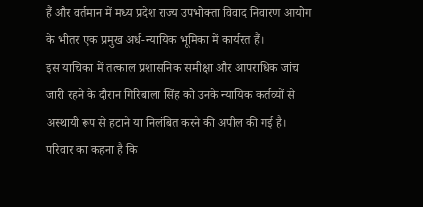हैं और वर्तमान में मध्य प्रदेश राज्य उपभोक्ता विवाद निवारण आयोग के भीतर एक प्रमुख अर्ध-न्यायिक भूमिका में कार्यरत हैं।
इस याचिका में तत्काल प्रशासनिक समीक्षा और आपराधिक जांच जारी रहने के दौरान गिरिबाला सिंह को उनके न्यायिक कर्तव्यों से अस्थायी रूप से हटाने या निलंबित करने की अपील की गई है।
परिवार का कहना है कि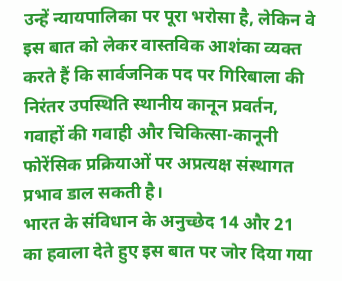उन्हें न्यायपालिका पर पूरा भरोसा है, लेकिन वे इस बात को लेकर वास्तविक आशंका व्यक्त करते हैं कि सार्वजनिक पद पर गिरिबाला की निरंतर उपस्थिति स्थानीय कानून प्रवर्तन, गवाहों की गवाही और चिकित्सा-कानूनी फोरेंसिक प्रक्रियाओं पर अप्रत्यक्ष संस्थागत प्रभाव डाल सकती है।
भारत के संविधान के अनुच्छेद 14 और 21 का हवाला देते हुए इस बात पर जोर दिया गया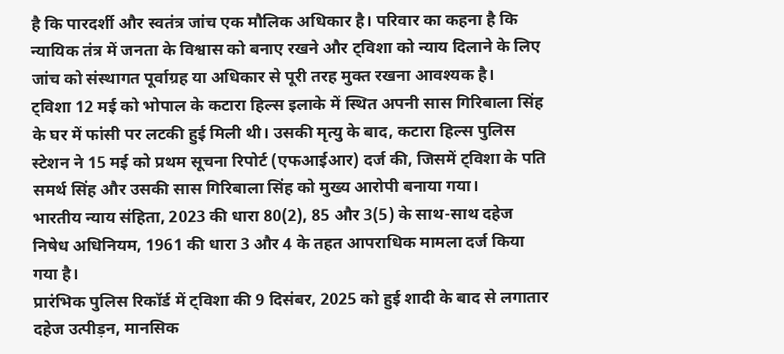है कि पारदर्शी और स्वतंत्र जांच एक मौलिक अधिकार है। परिवार का कहना है कि न्यायिक तंत्र में जनता के विश्वास को बनाए रखने और ट्विशा को न्याय दिलाने के लिए जांच को संस्थागत पूर्वाग्रह या अधिकार से पूरी तरह मुक्त रखना आवश्यक है।
ट्विशा 12 मई को भोपाल के कटारा हिल्स इलाके में स्थित अपनी सास गिरिबाला सिंह के घर में फांसी पर लटकी हुई मिली थी। उसकी मृत्यु के बाद, कटारा हिल्स पुलिस स्टेशन ने 15 मई को प्रथम सूचना रिपोर्ट (एफआईआर) दर्ज की, जिसमें ट्विशा के पति समर्थ सिंह और उसकी सास गिरिबाला सिंह को मुख्य आरोपी बनाया गया।
भारतीय न्याय संहिता, 2023 की धारा 80(2), 85 और 3(5) के साथ-साथ दहेज निषेध अधिनियम, 1961 की धारा 3 और 4 के तहत आपराधिक मामला दर्ज किया गया है।
प्रारंभिक पुलिस रिकॉर्ड में ट्विशा की 9 दिसंबर, 2025 को हुई शादी के बाद से लगातार दहेज उत्पीड़न, मानसिक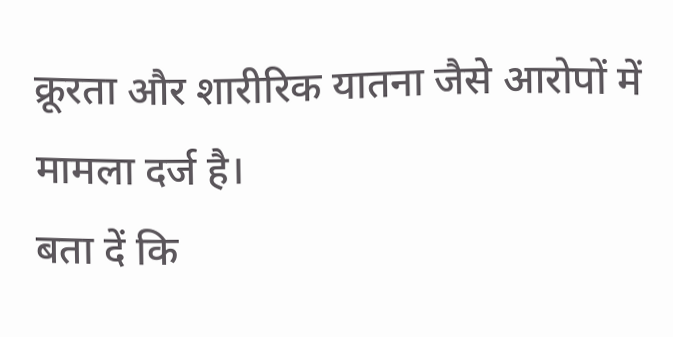क्रूरता और शारीरिक यातना जैसे आरोपों में मामला दर्ज है।
बता दें कि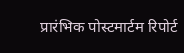प्रारंभिक पोस्टमार्टम रिपोर्ट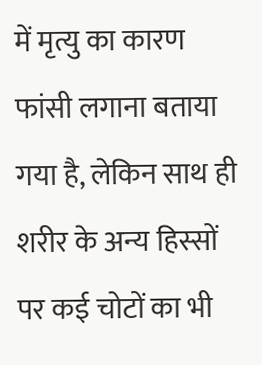में मृत्यु का कारण फांसी लगाना बताया गया है, लेकिन साथ ही शरीर के अन्य हिस्सों पर कई चोटों का भी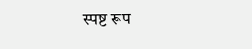स्पष्ट रूप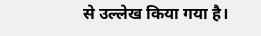से उल्लेख किया गया है।